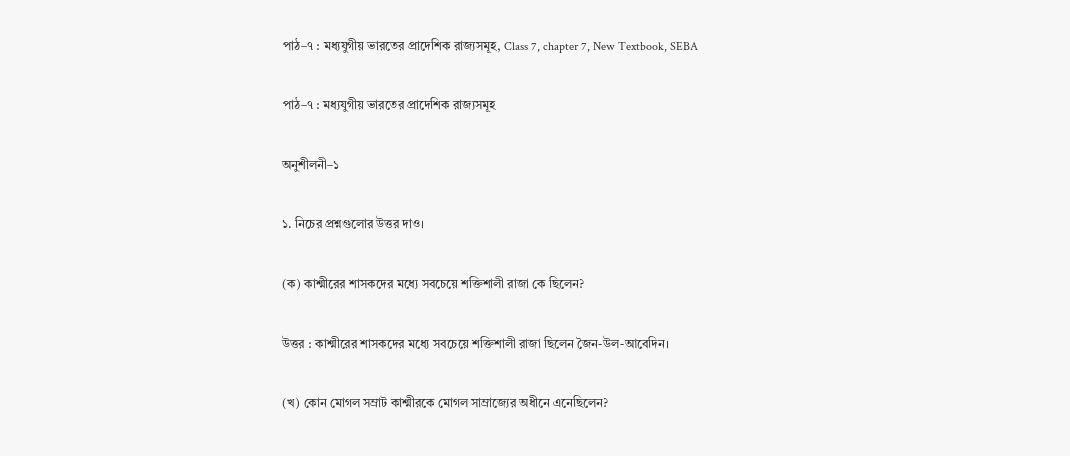পাঠ–৭ : মধ্যযুগীয় ভারতের প্রাদেশিক রাজ্যসমূহ, Class 7, chapter 7, New Textbook, SEBA

পাঠ–৭ : মধ্যযুগীয় ভারতের প্রাদেশিক রাজ্যসমূহ

অনুশীলনী–১

১. নিচের প্রশ্নগুলোর উত্তর দাও।

(ক) কাশ্মীরের শাসকদের মধ্যে সবচেয়ে শক্তিশালী রাজা কে ছিলেন?

উত্তর : কাশ্মীরের শাসকদের মধ্যে সবচেয়ে শক্তিশালী রাজা ছিলেন জৈন-উল-আবেদিন।

(খ) কোন মোগল সম্রাট কাশ্মীরকে মোগল সাম্রাজ্যের অধীনে এনেছিলেন?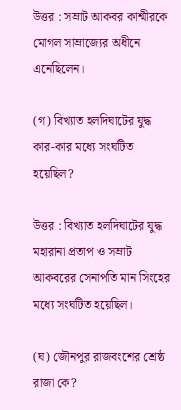উত্তর : সম্রাট আকবর কাশ্মীরকে মোগল সাম্রাজ্যের অধীনে এনেছিলেন।

(গ) বিখ্যাত হলদিঘাটের যুদ্ধ কার-কার মধ্যে সংঘটিত হয়েছিল?

উত্তর : বিখ্যাত হলদিঘাটের যুদ্ধ মহারানা প্রতাপ ও সম্রাট আকবরের সেনাপতি মান সিংহের মধ্যে সংঘটিত হয়েছিল।

(ঘ) জৌনপুর রাজবংশের শ্রেষ্ঠ রাজা কে?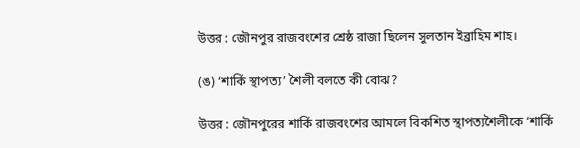উত্তর : জৌনপুর রাজবংশের শ্রেষ্ঠ রাজা ছিলেন সুলতান ইব্রাহিম শাহ।

(ঙ) ‘শার্কি স্থাপত্য’ শৈলী বলতে কী বোঝ?

উত্তর : জৌনপুরের শার্কি রাজবংশের আমলে বিকশিত স্থাপত্যশৈলীকে ‘শার্কি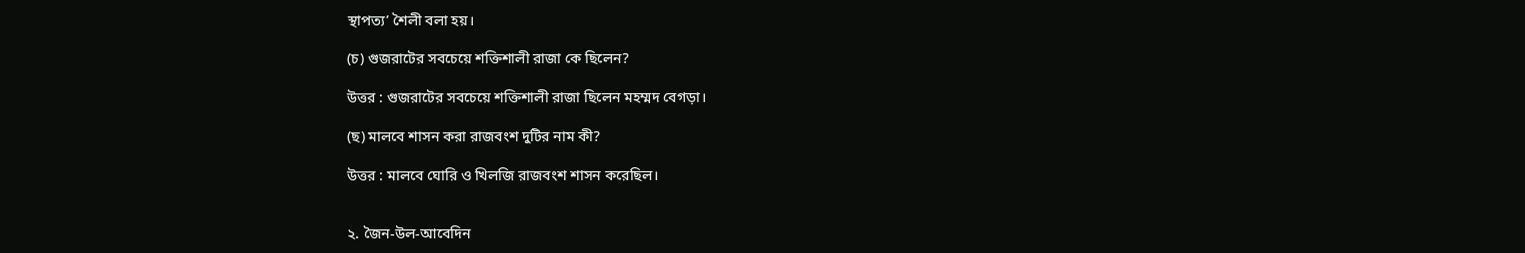স্থাপত্য’ শৈলী বলা হয়।

(চ) গুজরাটের সবচেয়ে শক্তিশালী রাজা কে ছিলেন?

উত্তর : গুজরাটের সবচেয়ে শক্তিশালী রাজা ছিলেন মহম্মদ বেগড়া।

(ছ) মালবে শাসন করা রাজবংশ দুটির নাম কী?

উত্তর : মালবে ঘোরি ও খিলজি রাজবংশ শাসন করেছিল।


২. জৈন-উল-আবেদিন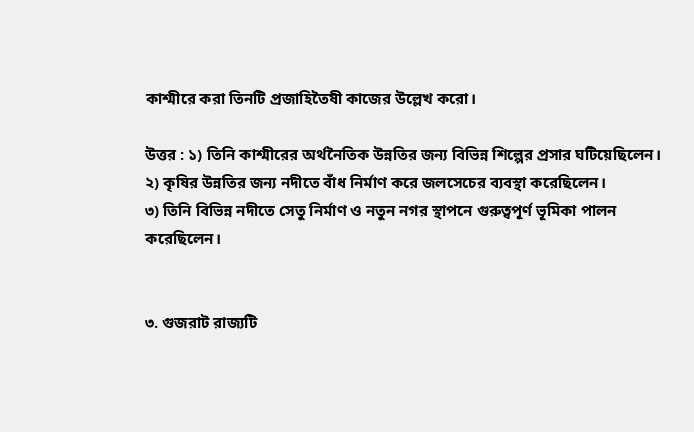কাশ্মীরে করা তিনটি প্রজাহিতৈষী কাজের উল্লেখ করো।

উত্তর : ১) তিনি কাশ্মীরের অর্থনৈতিক উন্নতির জন্য বিভিন্ন শিল্পের প্রসার ঘটিয়েছিলেন।
২) কৃষির উন্নতির জন্য নদীতে বাঁধ নির্মাণ করে জলসেচের ব্যবস্থা করেছিলেন।
৩) তিনি বিভিন্ন নদীতে সেতু নির্মাণ ও নতুন নগর স্থাপনে গুরুত্বপূর্ণ ভূমিকা পালন করেছিলেন।


৩. গুজরাট রাজ্যটি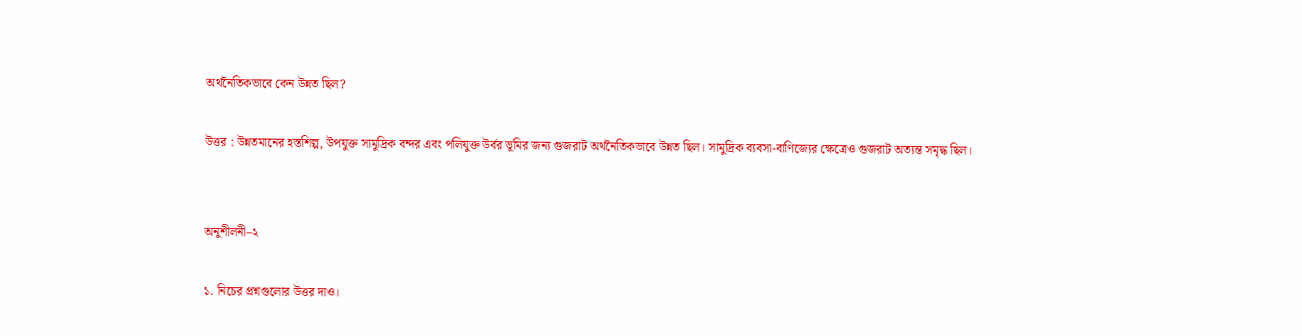অর্থনৈতিকভাবে কেন উন্নত ছিল?

উত্তর : উন্নতমানের হস্তশিল্প, উপযুক্ত সামুদ্রিক বন্দর এবং পলিযুক্ত উর্বর ভূমির জন্য গুজরাট অর্থনৈতিকভাবে উন্নত ছিল। সামুদ্রিক ব্যবসা-বাণিজ্যের ক্ষেত্রেও গুজরাট অত্যন্ত সমৃদ্ধ ছিল।


অনুশীলনী–২

১. নিচের প্রশ্নগুলোর উত্তর দাও।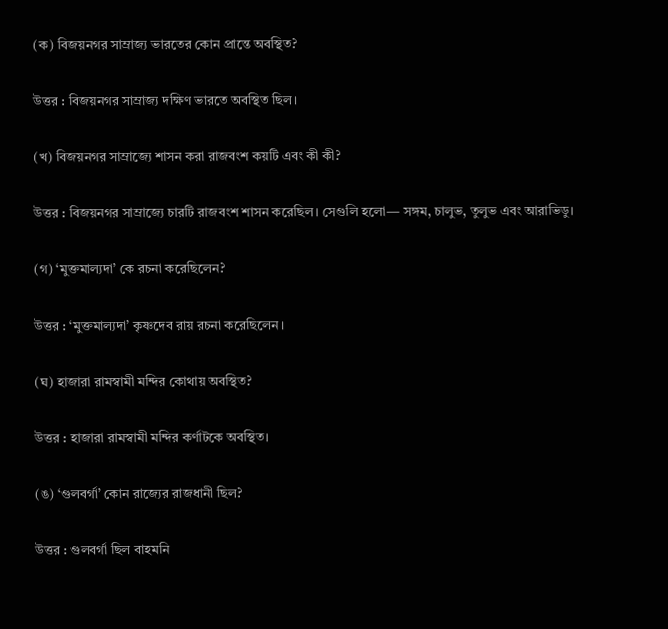(ক) বিজয়নগর সাম্রাজ্য ভারতের কোন প্রান্তে অবস্থিত?

উত্তর : বিজয়নগর সাম্রাজ্য দক্ষিণ ভারতে অবস্থিত ছিল।

(খ) বিজয়নগর সাম্রাজ্যে শাসন করা রাজবংশ কয়টি এবং কী কী?

উত্তর : বিজয়নগর সাম্রাজ্যে চারটি রাজবংশ শাসন করেছিল। সেগুলি হলো— সঙ্গম, চালুভ, তুলুভ এবং আরাভিডু।

(গ) ‘মুক্তমাল্যদা’ কে রচনা করেছিলেন?

উত্তর : ‘মুক্তমাল্যদা’ কৃষ্ণদেব রায় রচনা করেছিলেন।

(ঘ) হাজারা রামস্বামী মন্দির কোথায় অবস্থিত?

উত্তর : হাজারা রামস্বামী মন্দির কর্ণাটকে অবস্থিত।

(ঙ) ‘গুলবর্গা’ কোন রাজ্যের রাজধানী ছিল?

উত্তর : গুলবর্গা ছিল বাহমনি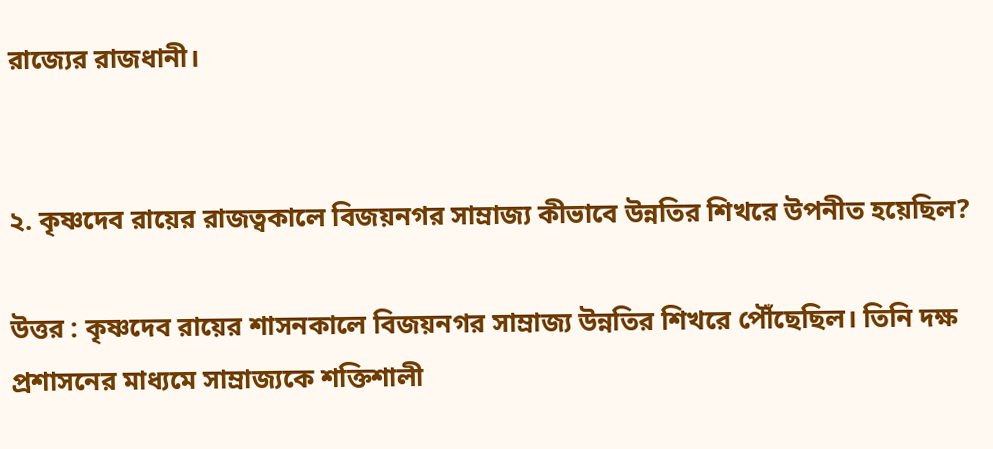রাজ্যের রাজধানী।


২. কৃষ্ণদেব রায়ের রাজত্বকালে বিজয়নগর সাম্রাজ্য কীভাবে উন্নতির শিখরে উপনীত হয়েছিল?

উত্তর : কৃষ্ণদেব রায়ের শাসনকালে বিজয়নগর সাম্রাজ্য উন্নতির শিখরে পৌঁছেছিল। তিনি দক্ষ প্রশাসনের মাধ্যমে সাম্রাজ্যকে শক্তিশালী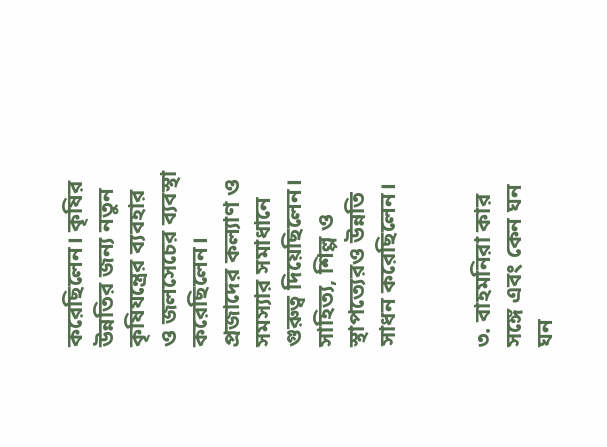করেছিলেন। কৃষির উন্নতির জন্য নতুন কৃষিযন্ত্রের ব্যবহার ও জলসেচের ব্যবস্থা করেছিলেন। প্রজাদের কল্যাণ ও সমস্যার সমাধানে গুরুত্ব দিয়েছিলেন। সাহিত্য, শিল্প ও স্থাপত্যেরও উন্নতি সাধন করেছিলেন।


৩. বাহমনিরা কার সঙ্গে এবং কেন ঘন ঘন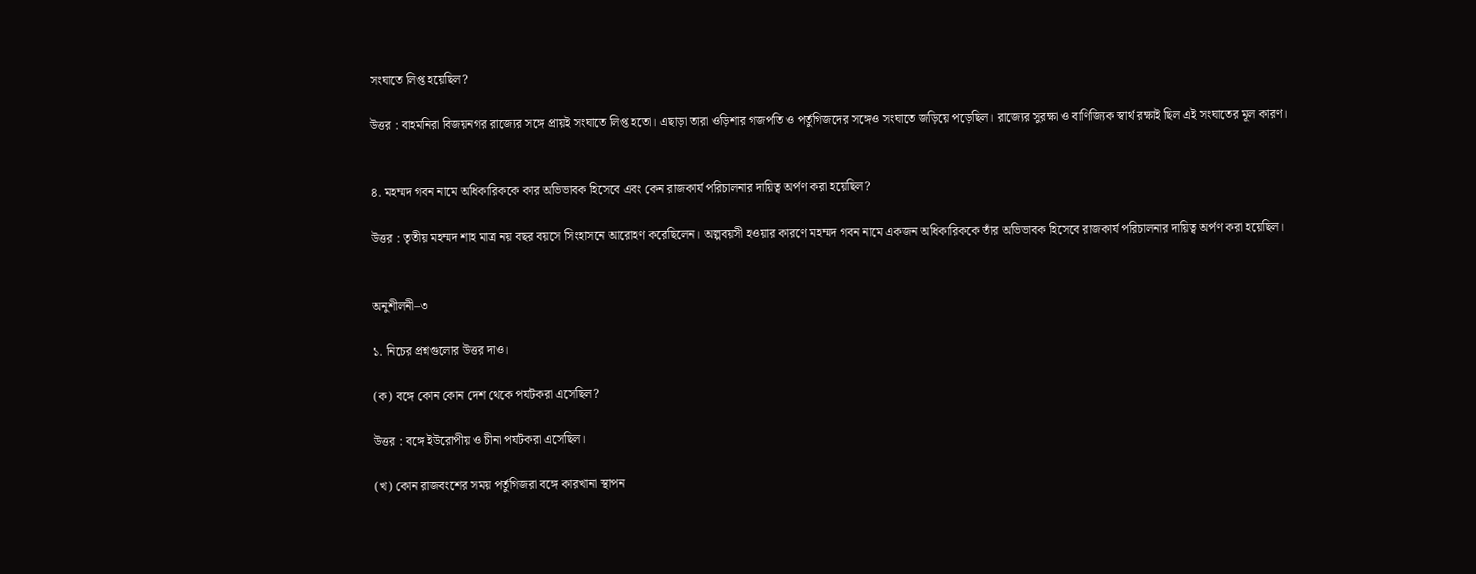সংঘাতে লিপ্ত হয়েছিল?

উত্তর : বাহমনিরা বিজয়নগর রাজ্যের সঙ্গে প্রায়ই সংঘাতে লিপ্ত হতো। এছাড়া তারা ওড়িশার গজপতি ও পর্তুগিজদের সঙ্গেও সংঘাতে জড়িয়ে পড়েছিল। রাজ্যের সুরক্ষা ও বাণিজ্যিক স্বার্থ রক্ষাই ছিল এই সংঘাতের মূল কারণ।


৪. মহম্মদ গবন নামে অধিকারিককে কার অভিভাবক হিসেবে এবং কেন রাজকার্য পরিচালনার দায়িত্ব অর্পণ করা হয়েছিল?

উত্তর : তৃতীয় মহম্মদ শাহ মাত্র নয় বছর বয়সে সিংহাসনে আরোহণ করেছিলেন। অল্পবয়সী হওয়ার কারণে মহম্মদ গবন নামে একজন অধিকারিককে তাঁর অভিভাবক হিসেবে রাজকার্য পরিচালনার দায়িত্ব অর্পণ করা হয়েছিল।


অনুশীলনী–৩

১. নিচের প্রশ্নগুলোর উত্তর দাও।

(ক) বঙ্গে কোন কোন দেশ থেকে পর্যটকরা এসেছিল?

উত্তর : বঙ্গে ইউরোপীয় ও চীনা পর্যটকরা এসেছিল।

(খ) কোন রাজবংশের সময় পর্তুগিজরা বঙ্গে কারখানা স্থাপন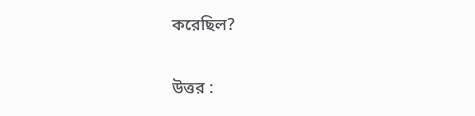করেছিল?

উত্তর :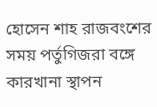হোসেন শাহ রাজবংশের সময় পর্তুগিজরা বঙ্গে কারখানা স্থাপন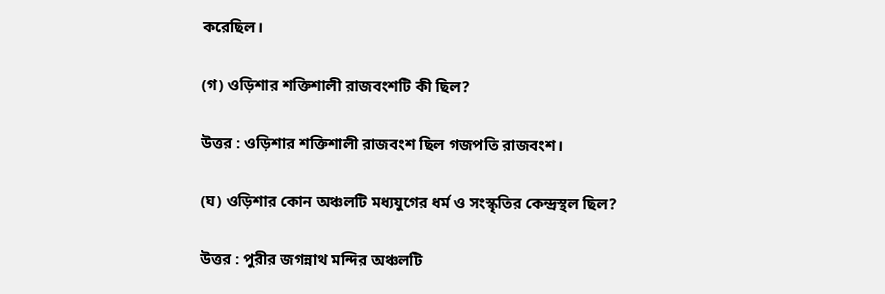করেছিল।

(গ) ওড়িশার শক্তিশালী রাজবংশটি কী ছিল?

উত্তর : ওড়িশার শক্তিশালী রাজবংশ ছিল গজপতি রাজবংশ।

(ঘ) ওড়িশার কোন অঞ্চলটি মধ্যযুগের ধর্ম ও সংস্কৃতির কেন্দ্রস্থল ছিল?

উত্তর : পুরীর জগন্নাথ মন্দির অঞ্চলটি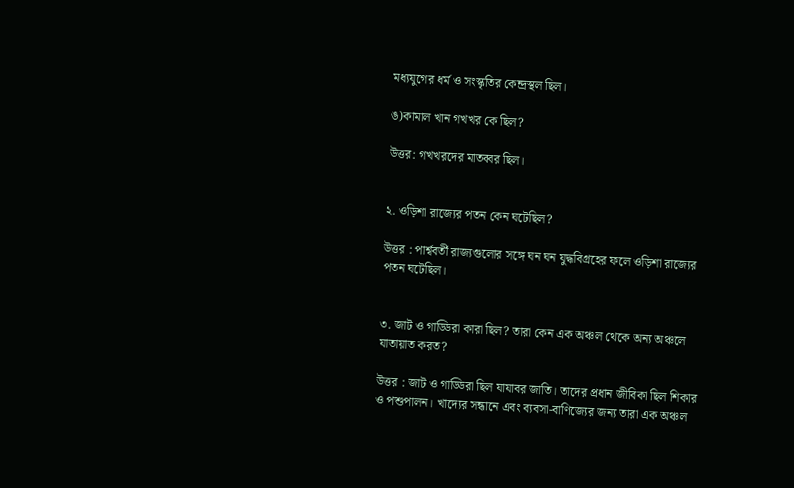মধ্যযুগের ধর্ম ও সংস্কৃতির কেন্দ্রস্থল ছিল।

ঙ)কামাল খান গখখর কে ছিল?

উত্তর: গখখরদের মাতব্বর ছিল।


২. ওড়িশা রাজ্যের পতন কেন ঘটেছিল?

উত্তর : পার্শ্ববর্তী রাজ্যগুলোর সঙ্গে ঘন ঘন যুদ্ধবিগ্রহের ফলে ওড়িশা রাজ্যের পতন ঘটেছিল।


৩. জাট ও গাড্ডিরা কারা ছিল? তারা কেন এক অঞ্চল থেকে অন্য অঞ্চলে যাতায়াত করত?

উত্তর : জাট ও গাড্ডিরা ছিল যাযাবর জাতি। তাদের প্রধান জীবিকা ছিল শিকার ও পশুপালন। খাদ্যের সন্ধানে এবং ব্যবসা-বাণিজ্যের জন্য তারা এক অঞ্চল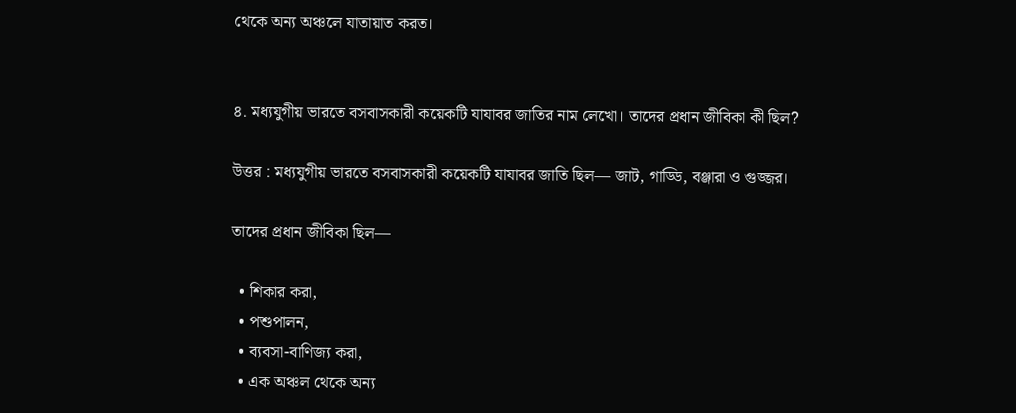থেকে অন্য অঞ্চলে যাতায়াত করত।


৪. মধ্যযুগীয় ভারতে বসবাসকারী কয়েকটি যাযাবর জাতির নাম লেখো। তাদের প্রধান জীবিকা কী ছিল?

উত্তর : মধ্যযুগীয় ভারতে বসবাসকারী কয়েকটি যাযাবর জাতি ছিল— জাট, গাড্ডি, বঞ্জারা ও গুজ্জর।

তাদের প্রধান জীবিকা ছিল—

  • শিকার করা,
  • পশুপালন,
  • ব্যবসা-বাণিজ্য করা,
  • এক অঞ্চল থেকে অন্য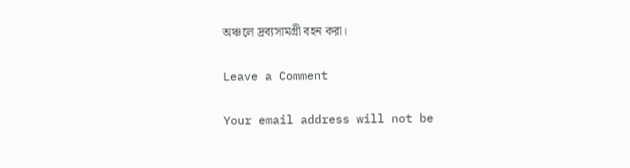অঞ্চলে দ্রব্যসামগ্রী বহন করা।

Leave a Comment

Your email address will not be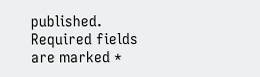published. Required fields are marked *